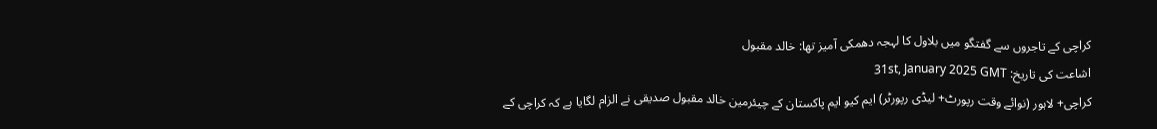کراچی کے تاجروں سے گفتگو میں بلاول کا لہجہ دھمکی آمیز تھا: خالد مقبول
اشاعت کی تاریخ: 31st, January 2025 GMT
کراچی+ لاہور (نوائے وقت رپورٹ+ لیڈی رپورٹر) ایم کیو ایم پاکستان کے چیئرمین خالد مقبول صدیقی نے الزام لگایا ہے کہ کراچی کے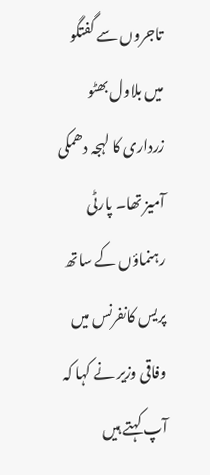تاجروں سے گفتگو میں بلاول بھٹو زرداری کا لہجہ دھمکی آمیز تھا۔ پارٹی رہنماؤں کے ساتھ پریس کانفرنس میں وفاقی وزیر نے کہا کہ آپ کہتے ہیں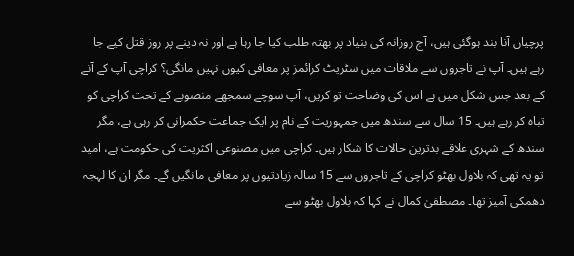پرچیاں آنا بند ہوگئی ہیں، آج روزانہ کی بنیاد پر بھتہ طلب کیا جا رہا ہے اور نہ دینے پر روز قتل کیے جا رہے ہیں۔ آپ نے تاجروں سے ملاقات میں سٹریٹ کرائمز پر معافی کیوں نہیں مانگی؟ کراچی آپ کے آنے کے بعد جس شکل میں ہے اس کی وضاحت تو کریں، آپ سوچے سمجھے منصوبے کے تحت کراچی کو تباہ کر رہے ہیں۔ 15 سال سے سندھ میں جمہوریت کے نام پر ایک جماعت حکمرانی کر رہی ہے، مگر سندھ کے شہری علاقے بدترین حالات کا شکار ہیں۔ کراچی میں مصنوعی اکثریت کی حکومت ہے، امید تو یہ تھی کہ بلاول بھٹو کراچی کے تاجروں سے 15 سالہ زیادتیوں پر معافی مانگیں گے۔ مگر ان کا لہجہ دھمکی آمیز تھا۔ مصطفیٰ کمال نے کہا کہ بلاول بھٹو سے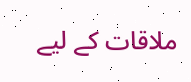ملاقات کے لیے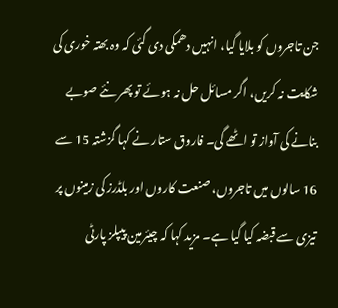جن تاجروں کو بلایا گیا، انہیں دھمکی دی گئی کہ وہ بھتہ خوری کی شکایت نہ کریں، اگر مسائل حل نہ ہوئے تو پھر نئے صوبے بنانے کی آواز تو اٹھے گی۔ فاروق ستار نے کہا گزشتہ 15 سے 16 سالوں میں تاجروں، صنعت کاروں اور بلڈرز کی زمینوں پر تیزی سے قبضہ کیا گیا ہے۔ مزید کہا کہ چیئرمین پیپلز پارٹی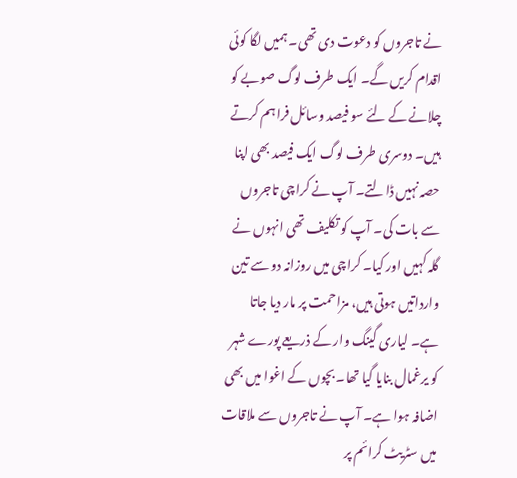نے تاجروں کو دعوت دی تھی۔ ہمیں لگا کوئی اقدام کریں گے۔ ایک طرف لوگ صوبے کو چلانے کے لئے سو فیصد وسائل فراہم کرتے ہیں۔ دوسری طرف لوگ ایک فیصد بھی اپنا حصہ نہیں ڈالتے۔ آپ نے کراچی تاجروں سے بات کی۔ آپ کو تکلیف تھی انہوں نے گلہ کہیں اور کیا۔ کراچی میں روزانہ دو سے تین وارداتیں ہوتی ہیں، مزاحمت پر مار دیا جاتا ہے۔ لیاری گینگ وار کے ذریعے پورے شہر کو یرغمال بنایا گیا تھا۔ بچوں کے اغوا میں بھی اضافہ ہوا ہے۔ آپ نے تاجروں سے ملاقات میں سٹریٹ کرائم پر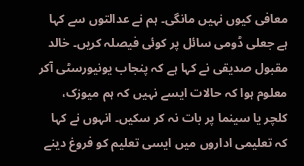معافی کیوں نہیں مانگی۔ ہم نے عدالتوں سے کہا ہے جعلی ڈومی سائل پر کوئی فیصلہ کریں۔ خالد مقبول صدیقی نے کہا ہے کہ پنجاب یونیورسٹی آکر معلوم ہوا کہ حالات ایسے نہیں کہ ہم میوزک، کلچر یا سینما پر بات نہ کر سکیں۔ انہوں نے کہا کہ تعلیمی اداروں میں ایسی تعلیم کو فروغ دینے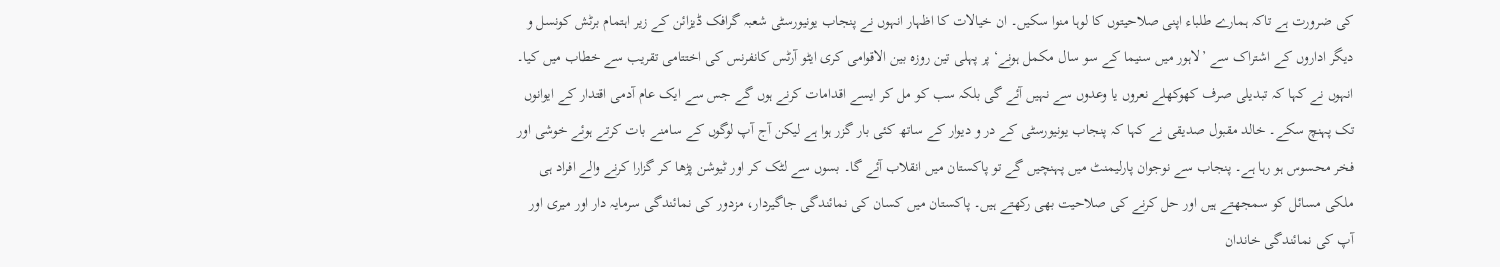کی ضرورت ہے تاکہ ہمارے طلباء اپنی صلاحیتوں کا لوہا منوا سکیں۔ ان خیالات کا اظہار انہوں نے پنجاب یونیورسٹی شعبہ گرافک ڈیزائن کے زیر اہتمام برٹش کونسل و دیگر اداروں کے اشتراک سے ’لاہور میں سنیما کے سو سال مکمل ہونے‘ پر پہلی تین روزہ بین الاقوامی کری ایٹو آرٹس کانفرنس کی اختتامی تقریب سے خطاب میں کیا۔ انہوں نے کہا کہ تبدیلی صرف کھوکھلے نعروں یا وعدوں سے نہیں آئے گی بلکہ سب کو مل کر ایسے اقدامات کرنے ہوں گے جس سے ایک عام آدمی اقتدار کے ایوانوں تک پہنچ سکے۔ خالد مقبول صدیقی نے کہا کہ پنجاب یونیورسٹی کے در و دیوار کے ساتھ کئی بار گزر ہوا ہے لیکن آج آپ لوگوں کے سامنے بات کرتے ہوئے خوشی اور فخر محسوس ہو رہا ہے۔ پنجاب سے نوجوان پارلیمنٹ میں پہنچیں گے تو پاکستان میں انقلاب آئے گا۔ بسوں سے لٹک کر اور ٹیوشن پڑھا کر گزارا کرنے والے افراد ہی ملکی مسائل کو سمجھتے ہیں اور حل کرنے کی صلاحیت بھی رکھتے ہیں۔ پاکستان میں کسان کی نمائندگی جاگیردار، مزدور کی نمائندگی سرمایہ دار اور میری اور آپ کی نمائندگی خاندان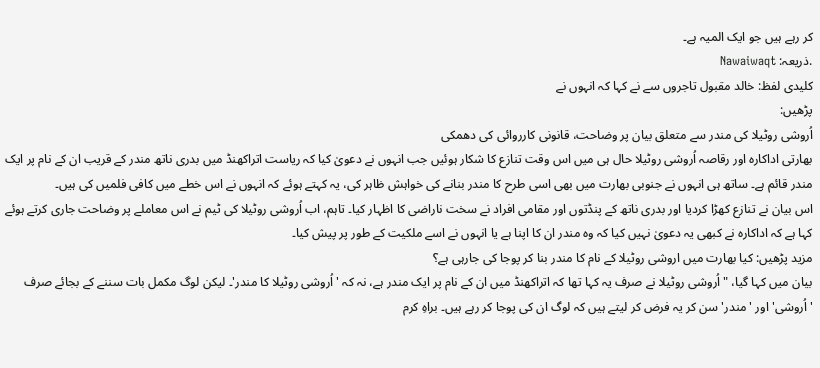کر رہے ہیں جو ایک المیہ ہے۔
.ذریعہ: Nawaiwaqt
کلیدی لفظ: خالد مقبول تاجروں سے نے کہا کہ انہوں نے
پڑھیں:
اُروشی روٹیلا کی مندر سے متعلق بیان پر وضاحت، قانونی کارروائی کی دھمکی
بھارتی اداکارہ اور رقاصہ اُروشی روٹیلا حال ہی میں اس وقت تنازع کا شکار ہوئیں جب انہوں نے دعویٰ کیا کہ ریاست اتراکھنڈ میں بدری ناتھ مندر کے قریب ان کے نام پر ایک مندر قائم ہے۔ ساتھ ہی انہوں نے جنوبی بھارت میں بھی اسی طرح کا مندر بنانے کی خواہش ظاہر کی، یہ کہتے ہوئے کہ انہوں نے اس خطے میں کافی فلمیں کی ہیں۔
اس بیان نے تنازع کھڑا کردیا اور بدری ناتھ کے پنڈتوں اور مقامی افراد نے سخت ناراضی کا اظہار کیا۔ تاہم، اب اُروشی روٹیلا کی ٹیم نے اس معاملے پر وضاحت جاری کرتے ہوئے کہا ہے کہ اداکارہ نے کبھی یہ دعویٰ نہیں کیا کہ وہ مندر ان کا اپنا ہے یا انہوں نے اسے ملکیت کے طور پر پیش کیا۔
مزید پڑھیں: کیا بھارت میں اروشی روٹیلا کے نام کا مندر بنا کر پوجا کی جارہی ہے؟
بیان میں کہا گیا، "اُروشی روٹیلا نے صرف یہ کہا تھا کہ اتراکھنڈ میں ان کے نام پر ایک مندر ہے، نہ کہ 'اُروشی روٹیلا کا مندر'۔ لیکن لوگ مکمل بات سننے کے بجائے صرف 'اُروشی' اور 'مندر' سن کر یہ فرض کر لیتے ہیں کہ لوگ ان کی پوجا کر رہے ہیں۔ براہِ کرم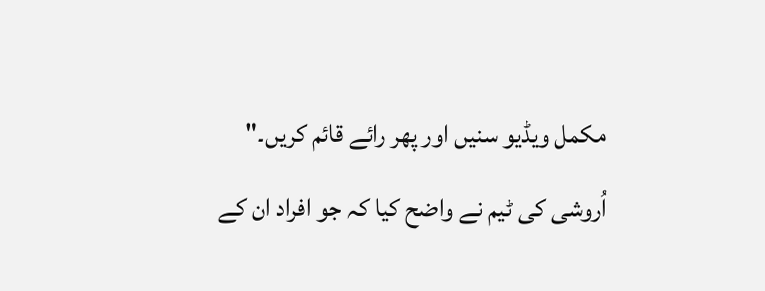مکمل ویڈیو سنیں اور پھر رائے قائم کریں۔"
اُروشی کی ٹیم نے واضح کیا کہ جو افراد ان کے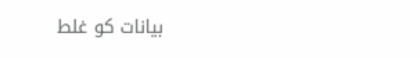بیانات کو غلط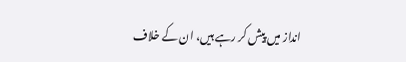انداز میں پیش کر رہے ہیں، ان کے خلاف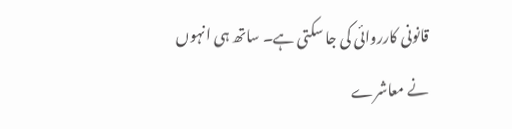قانونی کارروائی کی جا سکتی ہے۔ ساتھ ہی انہوں نے معاشرے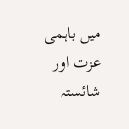میں باہمی عزت اور شائستہ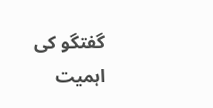گفتگو کی اہمیت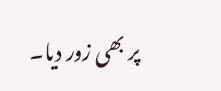پر بھی زور دیا۔